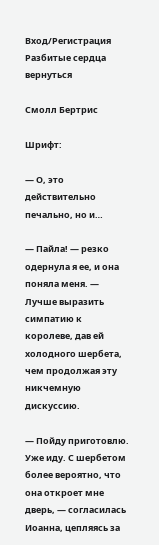Вход/Регистрация
Разбитые сердца
вернуться

Смолл Бертрис

Шрифт:

— О, это действительно печально, но и…

— Пайла! — резко одернула я ее, и она поняла меня. — Лучше выразить симпатию к королеве, дав ей холодного шербета, чем продолжая эту никчемную дискуссию.

— Пойду приготовлю. Уже иду. С шербетом более вероятно, что она откроет мне дверь, — согласилась Иоанна, цепляясь за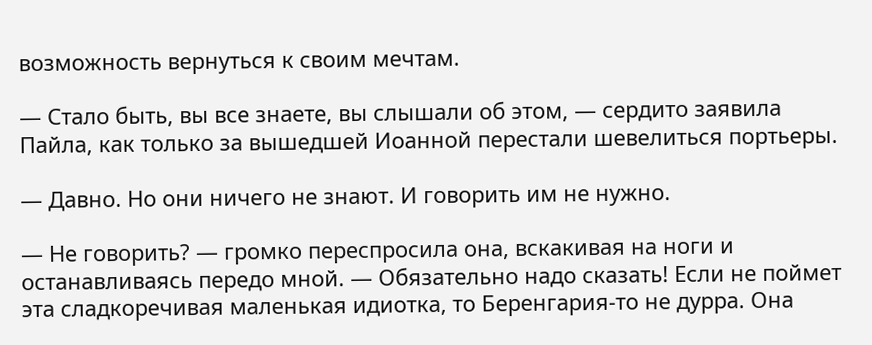возможность вернуться к своим мечтам.

— Стало быть, вы все знаете, вы слышали об этом, — сердито заявила Пайла, как только за вышедшей Иоанной перестали шевелиться портьеры.

— Давно. Но они ничего не знают. И говорить им не нужно.

— Не говорить? — громко переспросила она, вскакивая на ноги и останавливаясь передо мной. — Обязательно надо сказать! Если не поймет эта сладкоречивая маленькая идиотка, то Беренгария-то не дурра. Она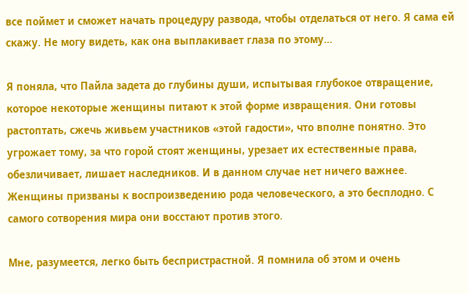все поймет и сможет начать процедуру развода, чтобы отделаться от него. Я сама ей скажу. Не могу видеть, как она выплакивает глаза по этому…

Я поняла, что Пайла задета до глубины души, испытывая глубокое отвращение, которое некоторые женщины питают к этой форме извращения. Они готовы растоптать, сжечь живьем участников «этой гадости», что вполне понятно. Это угрожает тому, за что горой стоят женщины, урезает их естественные права, обезличивает, лишает наследников. И в данном случае нет ничего важнее. Женщины призваны к воспроизведению рода человеческого, а это бесплодно. С самого сотворения мира они восстают против этого.

Мне, разумеется, легко быть беспристрастной. Я помнила об этом и очень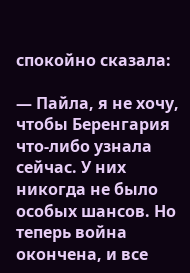спокойно сказала:

— Пайла, я не хочу, чтобы Беренгария что-либо узнала сейчас. У них никогда не было особых шансов. Но теперь война окончена, и все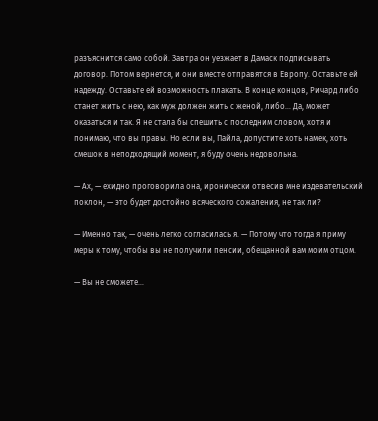разъяснится само собой. Завтра он уезжает в Дамаск подписывать договор. Потом вернется, и они вместе отправятся в Европу. Оставьте ей надежду. Оставьте ей возможность плакать. В конце концов, Ричард либо станет жить с нею, как муж должен жить с женой, либо… Да, может оказаться и так. Я не стала бы спешить с последним словом, хотя и понимаю, что вы правы. Но если вы, Пайла, допустите хоть намек, хоть смешок в неподходящий момент, я буду очень недовольна.

— Ах, — ехидно проговорила она, иронически отвесив мне издевательский поклон, — это будет достойно всяческого сожаления, не так ли?

— Именно так, — очень легко согласилась я. — Потому что тогда я приму меры к тому, чтобы вы не получили пенсии, обещанной вам моим отцом.

— Вы не сможете…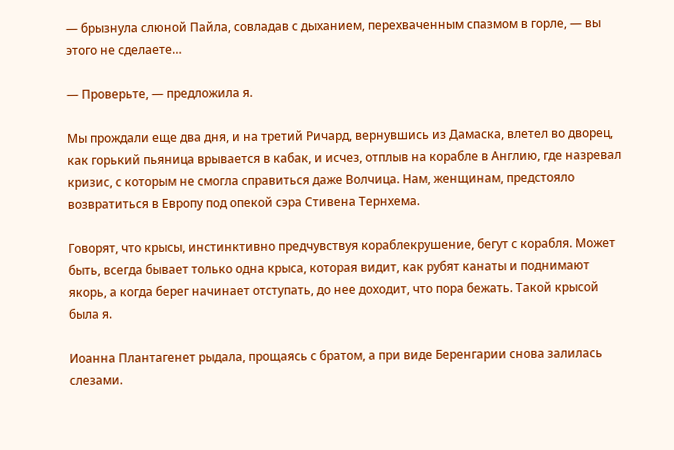— брызнула слюной Пайла, совладав с дыханием, перехваченным спазмом в горле, — вы этого не сделаете…

— Проверьте, — предложила я.

Мы прождали еще два дня, и на третий Ричард, вернувшись из Дамаска, влетел во дворец, как горький пьяница врывается в кабак, и исчез, отплыв на корабле в Англию, где назревал кризис, с которым не смогла справиться даже Волчица. Нам, женщинам, предстояло возвратиться в Европу под опекой сэра Стивена Тернхема.

Говорят, что крысы, инстинктивно предчувствуя кораблекрушение, бегут с корабля. Может быть, всегда бывает только одна крыса, которая видит, как рубят канаты и поднимают якорь, а когда берег начинает отступать, до нее доходит, что пора бежать. Такой крысой была я.

Иоанна Плантагенет рыдала, прощаясь с братом, а при виде Беренгарии снова залилась слезами.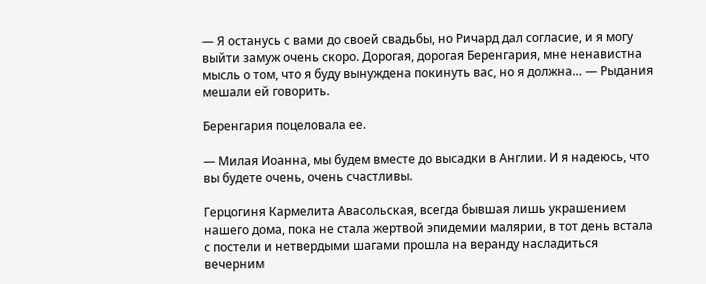— Я останусь с вами до своей свадьбы, но Ричард дал согласие, и я могу выйти замуж очень скоро. Дорогая, дорогая Беренгария, мне ненавистна мысль о том, что я буду вынуждена покинуть вас, но я должна… — Рыдания мешали ей говорить.

Беренгария поцеловала ее.

— Милая Иоанна, мы будем вместе до высадки в Англии. И я надеюсь, что вы будете очень, очень счастливы.

Герцогиня Кармелита Авасольская, всегда бывшая лишь украшением нашего дома, пока не стала жертвой эпидемии малярии, в тот день встала с постели и нетвердыми шагами прошла на веранду насладиться вечерним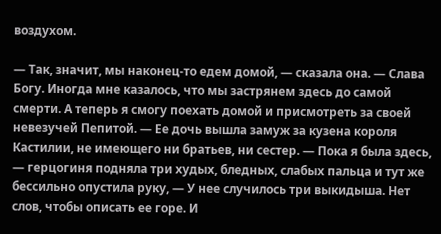воздухом.

— Так, значит, мы наконец-то едем домой, — сказала она. — Слава Богу. Иногда мне казалось, что мы застрянем здесь до самой смерти. А теперь я смогу поехать домой и присмотреть за своей невезучей Пепитой. — Ее дочь вышла замуж за кузена короля Кастилии, не имеющего ни братьев, ни сестер. — Пока я была здесь, — герцогиня подняла три худых, бледных, слабых пальца и тут же бессильно опустила руку, — У нее случилось три выкидыша. Нет слов, чтобы описать ее горе. И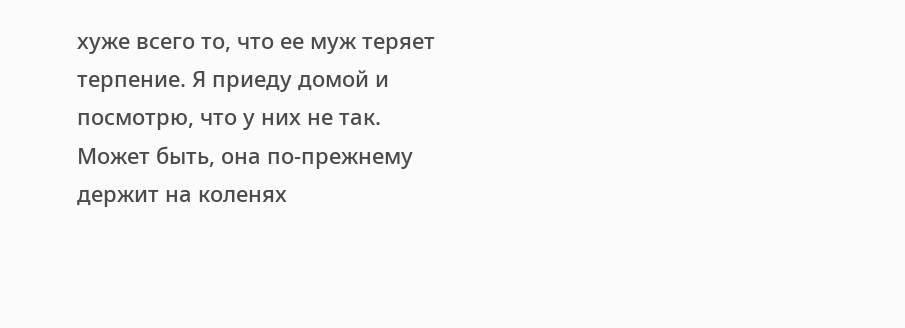хуже всего то, что ее муж теряет терпение. Я приеду домой и посмотрю, что у них не так. Может быть, она по-прежнему держит на коленях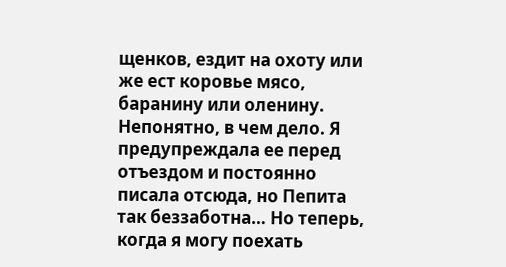щенков, ездит на охоту или же ест коровье мясо, баранину или оленину. Непонятно, в чем дело. Я предупреждала ее перед отъездом и постоянно писала отсюда, но Пепита так беззаботна… Но теперь, когда я могу поехать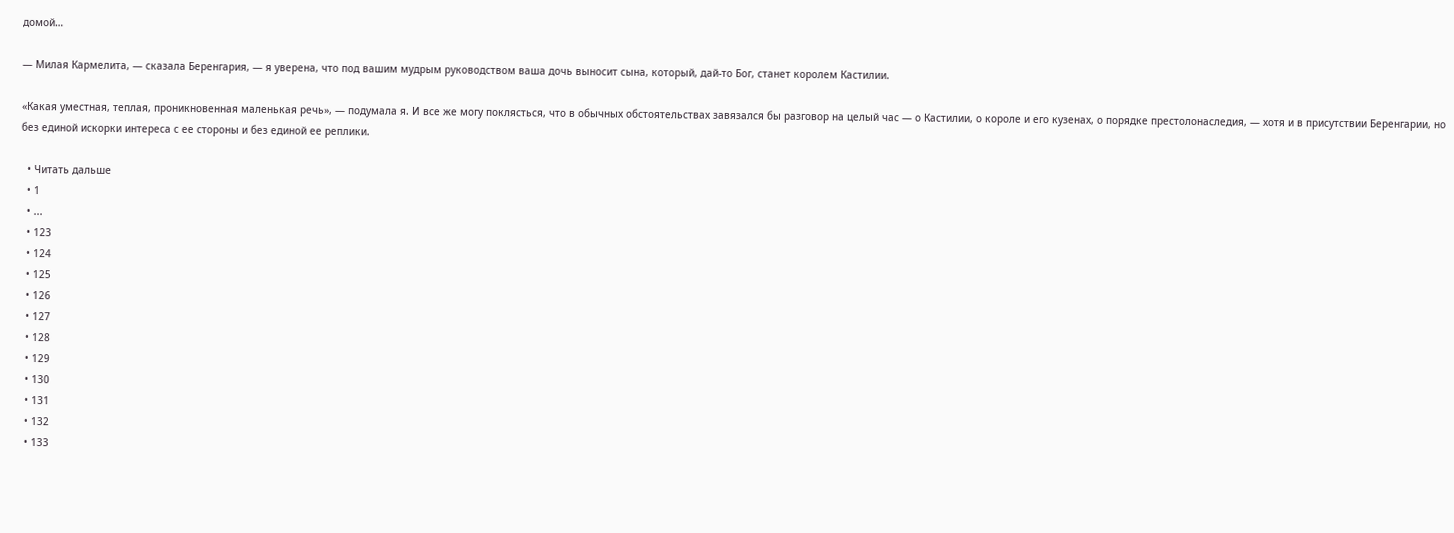домой…

— Милая Кармелита, — сказала Беренгария, — я уверена, что под вашим мудрым руководством ваша дочь выносит сына, который, дай-то Бог, станет королем Кастилии.

«Какая уместная, теплая, проникновенная маленькая речь», — подумала я. И все же могу поклясться, что в обычных обстоятельствах завязался бы разговор на целый час — о Кастилии, о короле и его кузенах, о порядке престолонаследия, — хотя и в присутствии Беренгарии, но без единой искорки интереса с ее стороны и без единой ее реплики.

  • Читать дальше
  • 1
  • ...
  • 123
  • 124
  • 125
  • 126
  • 127
  • 128
  • 129
  • 130
  • 131
  • 132
  • 133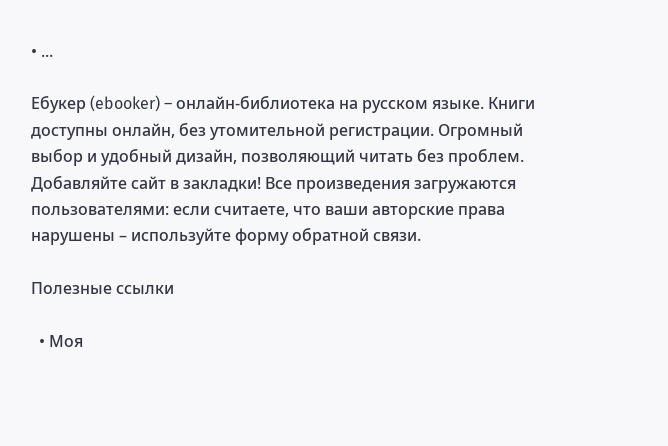• ...

Ебукер (ebooker) – онлайн-библиотека на русском языке. Книги доступны онлайн, без утомительной регистрации. Огромный выбор и удобный дизайн, позволяющий читать без проблем. Добавляйте сайт в закладки! Все произведения загружаются пользователями: если считаете, что ваши авторские права нарушены – используйте форму обратной связи.

Полезные ссылки

  • Моя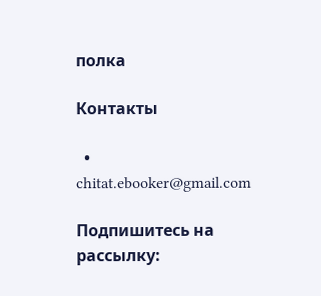полка

Контакты

  • chitat.ebooker@gmail.com

Подпишитесь на рассылку: